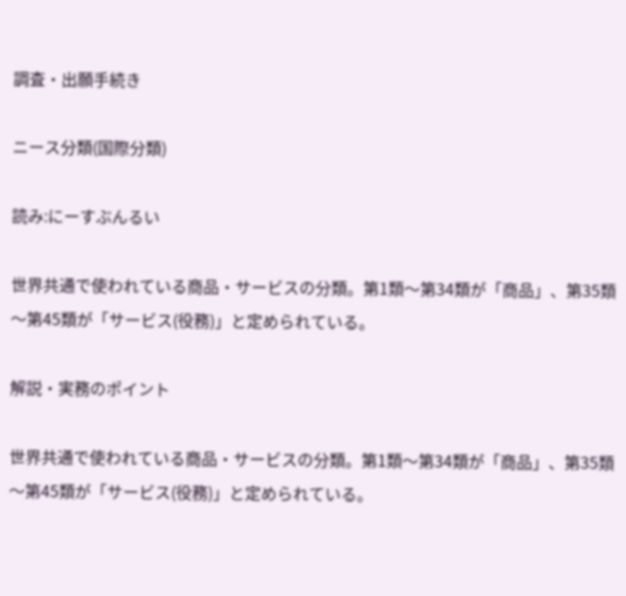調査・出願手続き

ニース分類(国際分類)

読み:にーすぶんるい

世界共通で使われている商品・サービスの分類。第1類〜第34類が「商品」、第35類〜第45類が「サービス(役務)」と定められている。

解説・実務のポイント

世界共通で使われている商品・サービスの分類。第1類〜第34類が「商品」、第35類〜第45類が「サービス(役務)」と定められている。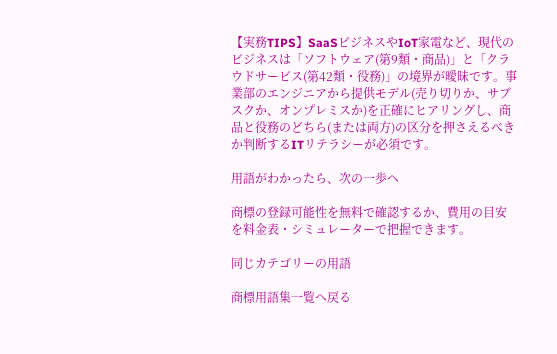【実務TIPS】SaaSビジネスやIoT家電など、現代のビジネスは「ソフトウェア(第9類・商品)」と「クラウドサービス(第42類・役務)」の境界が曖昧です。事業部のエンジニアから提供モデル(売り切りか、サブスクか、オンプレミスか)を正確にヒアリングし、商品と役務のどちら(または両方)の区分を押さえるべきか判断するITリテラシーが必須です。

用語がわかったら、次の一歩へ

商標の登録可能性を無料で確認するか、費用の目安を料金表・シミュレーターで把握できます。

同じカテゴリーの用語

商標用語集一覧へ戻る